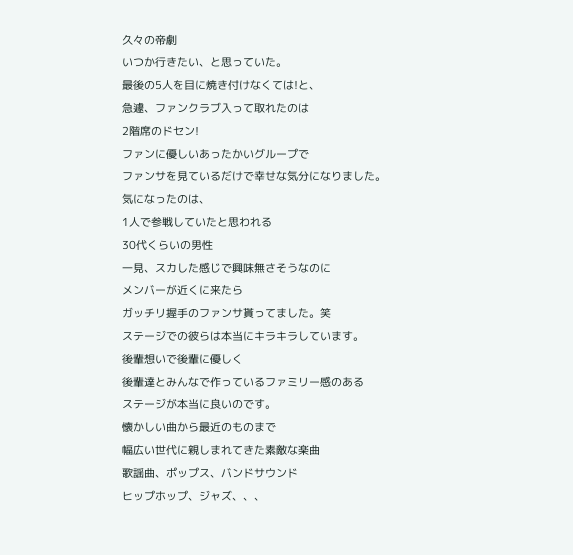久々の帝劇
いつか行きたい、と思っていた。
最後の5人を目に焼き付けなくては!と、
急遽、ファンクラブ入って取れたのは
2階席のドセン!
ファンに優しいあったかいグループで
ファンサを見ているだけで幸せな気分になりました。
気になったのは、
1人で参戦していたと思われる
30代くらいの男性
一見、スカした感じで興味無さそうなのに
メンバーが近くに来たら
ガッチリ握手のファンサ貰ってました。笑
ステージでの彼らは本当にキラキラしています。
後輩想いで後輩に優しく
後輩達とみんなで作っているファミリー感のある
ステージが本当に良いのです。
懐かしい曲から最近のものまで
幅広い世代に親しまれてきた素敵な楽曲
歌謡曲、ポップス、バンドサウンド
ヒップホップ、ジャズ、、、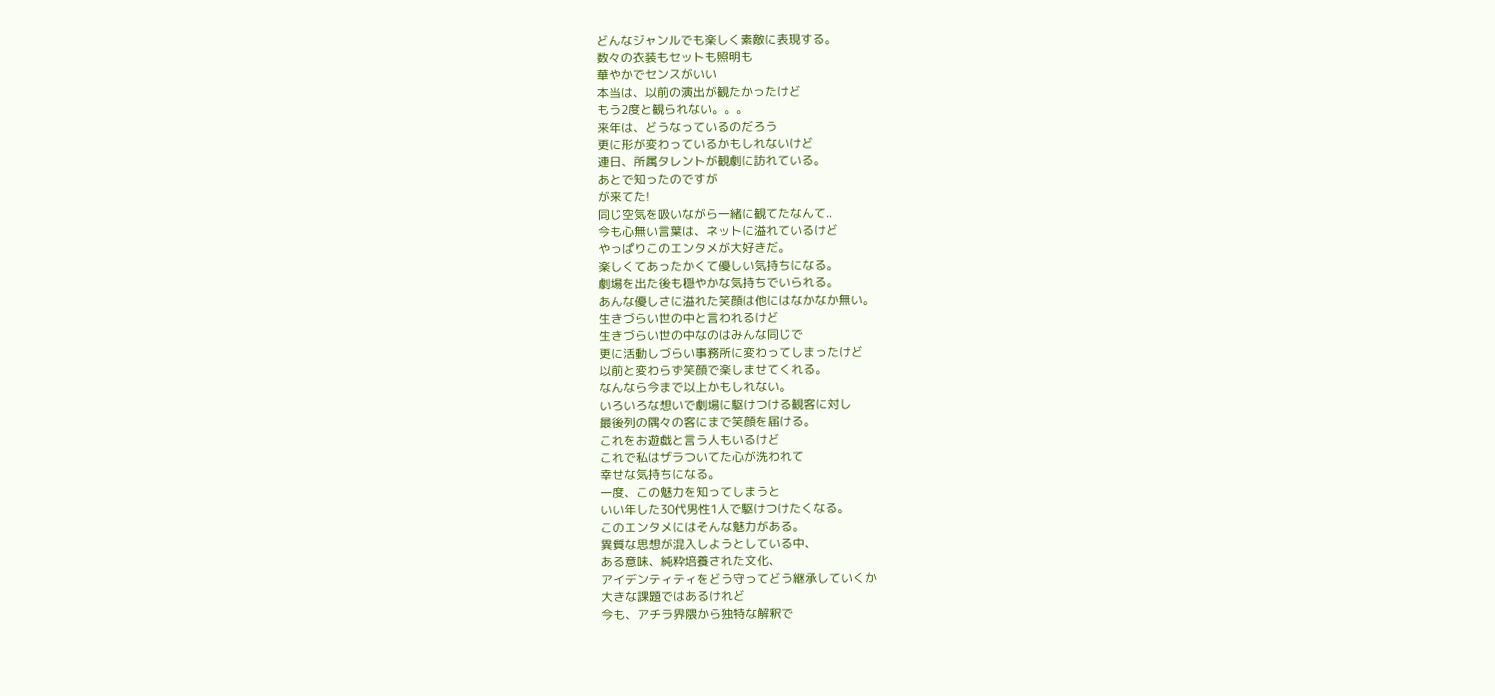どんなジャンルでも楽しく素敵に表現する。
数々の衣装もセットも照明も
華やかでセンスがいい
本当は、以前の演出が観たかったけど
もう2度と観られない。。。
来年は、どうなっているのだろう
更に形が変わっているかもしれないけど
連日、所属タレントが観劇に訪れている。
あとで知ったのですが
が来てた!
同じ空気を吸いながら一緒に観てたなんて..
今も心無い言葉は、ネットに溢れているけど
やっぱりこのエンタメが大好きだ。
楽しくてあったかくて優しい気持ちになる。
劇場を出た後も穏やかな気持ちでいられる。
あんな優しさに溢れた笑顔は他にはなかなか無い。
生きづらい世の中と言われるけど
生きづらい世の中なのはみんな同じで
更に活動しづらい事務所に変わってしまったけど
以前と変わらず笑顔で楽しませてくれる。
なんなら今まで以上かもしれない。
いろいろな想いで劇場に駆けつける観客に対し
最後列の隅々の客にまで笑顔を届ける。
これをお遊戯と言う人もいるけど
これで私はザラついてた心が洗われて
幸せな気持ちになる。
一度、この魅力を知ってしまうと
いい年した30代男性1人で駆けつけたくなる。
このエンタメにはそんな魅力がある。
異質な思想が混入しようとしている中、
ある意味、純粋培養された文化、
アイデンティティをどう守ってどう継承していくか
大きな課題ではあるけれど
今も、アチラ界隈から独特な解釈で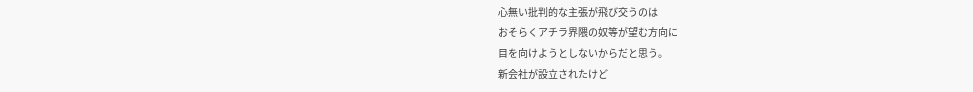心無い批判的な主張が飛び交うのは
おそらくアチラ界隈の奴等が望む方向に
目を向けようとしないからだと思う。
新会社が設立されたけど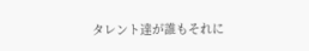タレント達が誰もそれに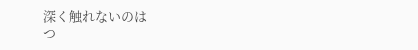深く触れないのは
つ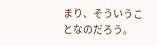まり、そういうことなのだろう。